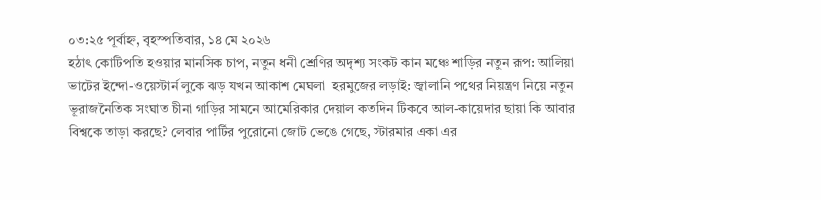০৩:২৫ পূর্বাহ্ন, বৃহস্পতিবার, ১৪ মে ২০২৬
হঠাৎ কোটিপতি হওয়ার মানসিক চাপ, নতুন ধনী শ্রেণির অদৃশ্য সংকট কান মঞ্চে শাড়ির নতুন রূপ: আলিয়া ভাটের ইন্দো-ওয়েস্টার্ন লুকে ঝড় যখন আকাশ মেঘলা  হরমুজের লড়াই: জ্বালানি পথের নিয়ন্ত্রণ নিয়ে নতুন ভূরাজনৈতিক সংঘাত চীনা গাড়ির সামনে আমেরিকার দেয়াল কতদিন টিকবে আল-কায়েদার ছায়া কি আবার বিশ্বকে তাড়া করছে? লেবার পার্টির পুরোনো জোট ভেঙে গেছে, স্টারমার একা এর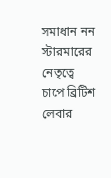সমাধান নন স্টারমারের নেতৃত্বে চাপে ব্রিটিশ লেবার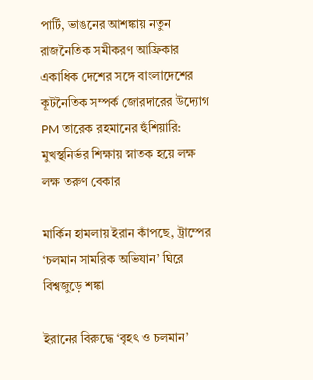পার্টি, ভাঙনের আশঙ্কায় নতুন রাজনৈতিক সমীকরণ আফ্রিকার একাধিক দেশের সঙ্গে বাংলাদেশের কূটনৈতিক সম্পর্ক জোরদারের উদ্যোগ PM তারেক রহমানের হুঁশিয়ারি: মুখস্থনির্ভর শিক্ষায় স্নাতক হয়ে লক্ষ লক্ষ তরুণ বেকার

মার্কিন হামলায় ইরান কাঁপছে, ট্রাম্পের ‘চলমান সামরিক অভিযান’ ঘিরে বিশ্বজুড়ে শঙ্কা

ইরানের বিরুদ্ধে ‘বৃহৎ ও চলমান’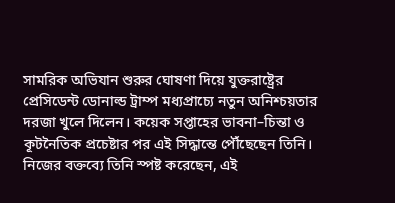সামরিক অভিযান শুরুর ঘোষণা দিয়ে যুক্তরাষ্ট্রের প্রেসিডেন্ট ডোনাল্ড ট্রাম্প মধ্যপ্রাচ্যে নতুন অনিশ্চয়তার দরজা খুলে দিলেন। কয়েক সপ্তাহের ভাবনা–চিন্তা ও কূটনৈতিক প্রচেষ্টার পর এই সিদ্ধান্তে পৌঁছেছেন তিনি। নিজের বক্তব্যে তিনি স্পষ্ট করেছেন, এই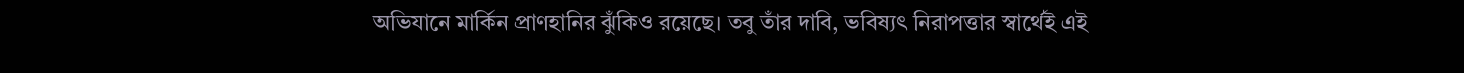অভিযানে মার্কিন প্রাণহানির ঝুঁকিও রয়েছে। তবু তাঁর দাবি, ভবিষ্যৎ নিরাপত্তার স্বার্থেই এই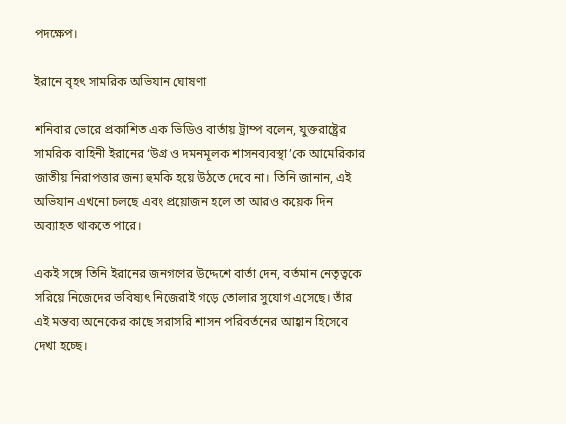পদক্ষেপ।

ইরানে বৃহৎ সামরিক অভিযান ঘোষণা

শনিবার ভোরে প্রকাশিত এক ভিডিও বার্তায় ট্রাম্প বলেন, যুক্তরাষ্ট্রের সামরিক বাহিনী ইরানের ‘উগ্র ও দমনমূলক শাসনব্যবস্থা’কে আমেরিকার জাতীয় নিরাপত্তার জন্য হুমকি হয়ে উঠতে দেবে না। তিনি জানান, এই অভিযান এখনো চলছে এবং প্রয়োজন হলে তা আরও কয়েক দিন অব্যাহত থাকতে পারে।

একই সঙ্গে তিনি ইরানের জনগণের উদ্দেশে বার্তা দেন, বর্তমান নেতৃত্বকে সরিয়ে নিজেদের ভবিষ্যৎ নিজেরাই গড়ে তোলার সুযোগ এসেছে। তাঁর এই মন্তব্য অনেকের কাছে সরাসরি শাসন পরিবর্তনের আহ্বান হিসেবে দেখা হচ্ছে।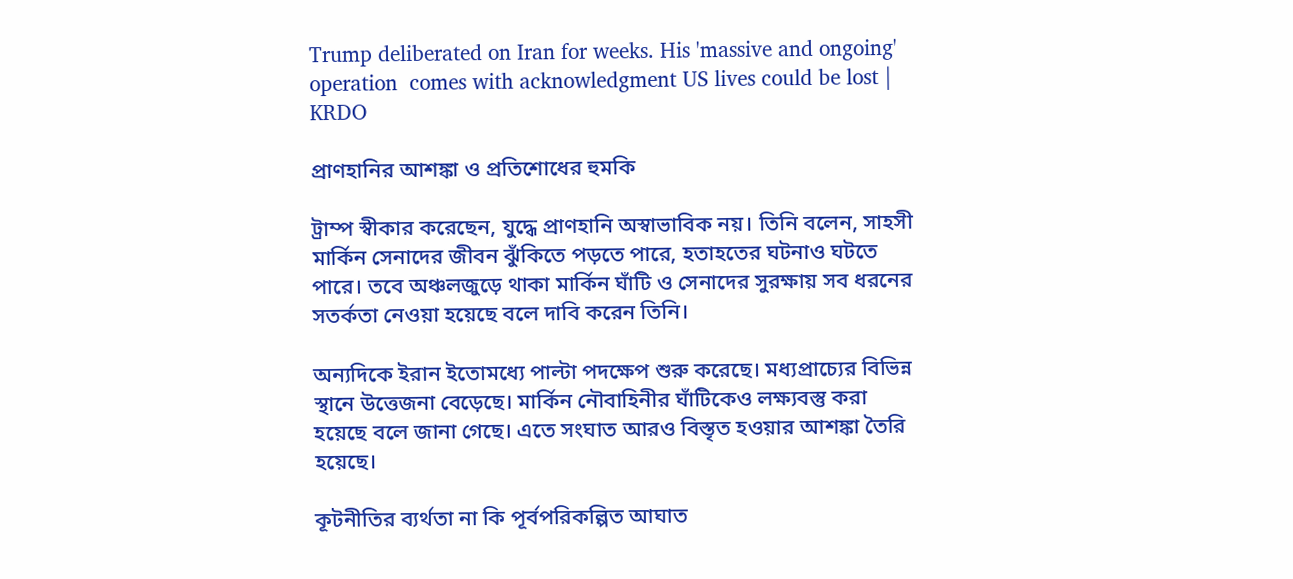Trump deliberated on Iran for weeks. His 'massive and ongoing' operation  comes with acknowledgment US lives could be lost | KRDO

প্রাণহানির আশঙ্কা ও প্রতিশোধের হুমকি

ট্রাম্প স্বীকার করেছেন, যুদ্ধে প্রাণহানি অস্বাভাবিক নয়। তিনি বলেন, সাহসী মার্কিন সেনাদের জীবন ঝুঁকিতে পড়তে পারে, হতাহতের ঘটনাও ঘটতে পারে। তবে অঞ্চলজুড়ে থাকা মার্কিন ঘাঁটি ও সেনাদের সুরক্ষায় সব ধরনের সতর্কতা নেওয়া হয়েছে বলে দাবি করেন তিনি।

অন্যদিকে ইরান ইতোমধ্যে পাল্টা পদক্ষেপ শুরু করেছে। মধ্যপ্রাচ্যের বিভিন্ন স্থানে উত্তেজনা বেড়েছে। মার্কিন নৌবাহিনীর ঘাঁটিকেও লক্ষ্যবস্তু করা হয়েছে বলে জানা গেছে। এতে সংঘাত আরও বিস্তৃত হওয়ার আশঙ্কা তৈরি হয়েছে।

কূটনীতির ব্যর্থতা না কি পূর্বপরিকল্পিত আঘাত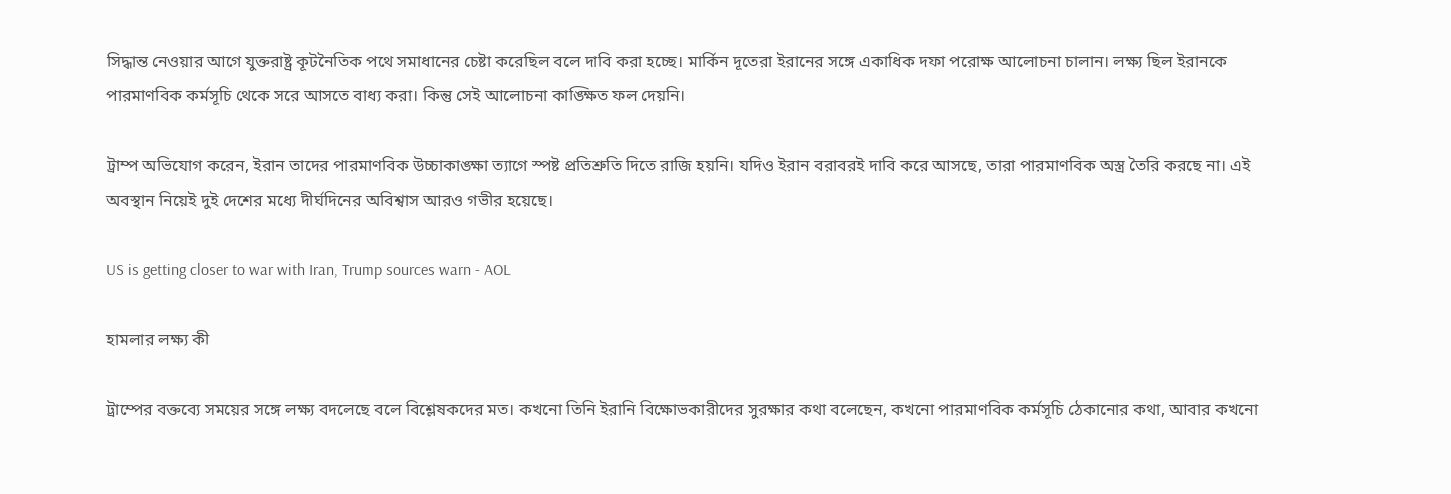সিদ্ধান্ত নেওয়ার আগে যুক্তরাষ্ট্র কূটনৈতিক পথে সমাধানের চেষ্টা করেছিল বলে দাবি করা হচ্ছে। মার্কিন দূতেরা ইরানের সঙ্গে একাধিক দফা পরোক্ষ আলোচনা চালান। লক্ষ্য ছিল ইরানকে পারমাণবিক কর্মসূচি থেকে সরে আসতে বাধ্য করা। কিন্তু সেই আলোচনা কাঙ্ক্ষিত ফল দেয়নি।

ট্রাম্প অভিযোগ করেন, ইরান তাদের পারমাণবিক উচ্চাকাঙ্ক্ষা ত্যাগে স্পষ্ট প্রতিশ্রুতি দিতে রাজি হয়নি। যদিও ইরান বরাবরই দাবি করে আসছে, তারা পারমাণবিক অস্ত্র তৈরি করছে না। এই অবস্থান নিয়েই দুই দেশের মধ্যে দীর্ঘদিনের অবিশ্বাস আরও গভীর হয়েছে।

US is getting closer to war with Iran, Trump sources warn - AOL

হামলার লক্ষ্য কী

ট্রাম্পের বক্তব্যে সময়ের সঙ্গে লক্ষ্য বদলেছে বলে বিশ্লেষকদের মত। কখনো তিনি ইরানি বিক্ষোভকারীদের সুরক্ষার কথা বলেছেন, কখনো পারমাণবিক কর্মসূচি ঠেকানোর কথা, আবার কখনো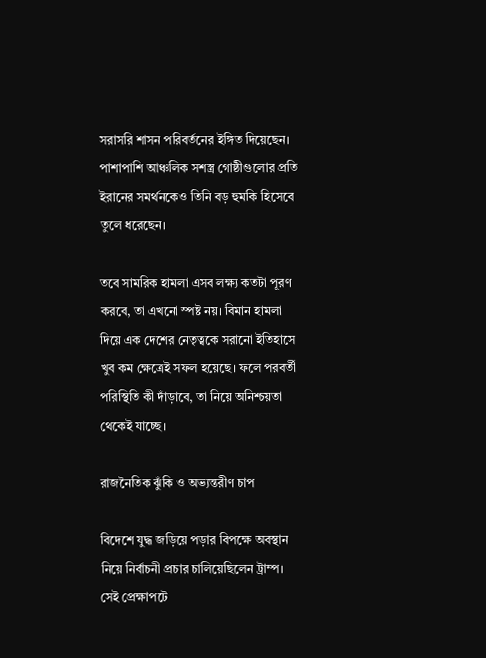সরাসরি শাসন পরিবর্তনের ইঙ্গিত দিয়েছেন। পাশাপাশি আঞ্চলিক সশস্ত্র গোষ্ঠীগুলোর প্রতি ইরানের সমর্থনকেও তিনি বড় হুমকি হিসেবে তুলে ধরেছেন।

তবে সামরিক হামলা এসব লক্ষ্য কতটা পূরণ করবে, তা এখনো স্পষ্ট নয়। বিমান হামলা দিয়ে এক দেশের নেতৃত্বকে সরানো ইতিহাসে খুব কম ক্ষেত্রেই সফল হয়েছে। ফলে পরবর্তী পরিস্থিতি কী দাঁড়াবে, তা নিয়ে অনিশ্চয়তা থেকেই যাচ্ছে।

রাজনৈতিক ঝুঁকি ও অভ্যন্তরীণ চাপ

বিদেশে যুদ্ধ জড়িয়ে পড়ার বিপক্ষে অবস্থান নিয়ে নির্বাচনী প্রচার চালিয়েছিলেন ট্রাম্প। সেই প্রেক্ষাপটে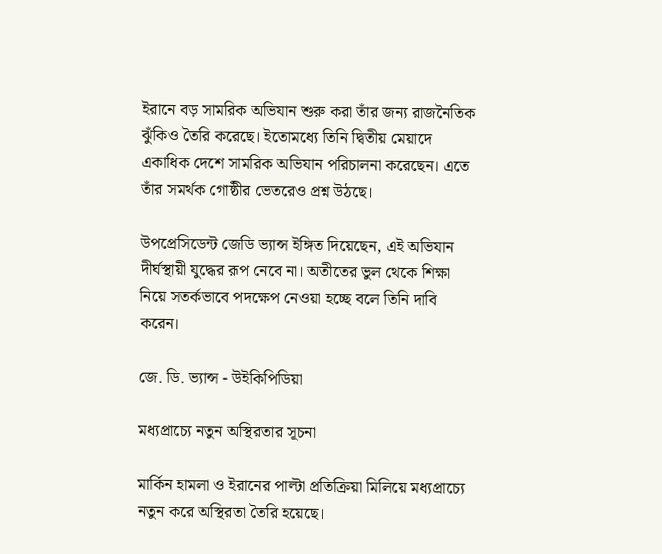ইরানে বড় সামরিক অভিযান শুরু করা তাঁর জন্য রাজনৈতিক ঝুঁকিও তৈরি করেছে। ইতোমধ্যে তিনি দ্বিতীয় মেয়াদে একাধিক দেশে সামরিক অভিযান পরিচালনা করেছেন। এতে তাঁর সমর্থক গোষ্ঠীর ভেতরেও প্রশ্ন উঠছে।

উপপ্রেসিডেন্ট জেডি ভ্যান্স ইঙ্গিত দিয়েছেন, এই অভিযান দীর্ঘস্থায়ী যুদ্ধের রূপ নেবে না। অতীতের ভুল থেকে শিক্ষা নিয়ে সতর্কভাবে পদক্ষেপ নেওয়া হচ্ছে বলে তিনি দাবি করেন।

জে. ডি. ভ্যান্স - উইকিপিডিয়া

মধ্যপ্রাচ্যে নতুন অস্থিরতার সূচনা

মার্কিন হামলা ও ইরানের পাল্টা প্রতিক্রিয়া মিলিয়ে মধ্যপ্রাচ্যে নতুন করে অস্থিরতা তৈরি হয়েছে।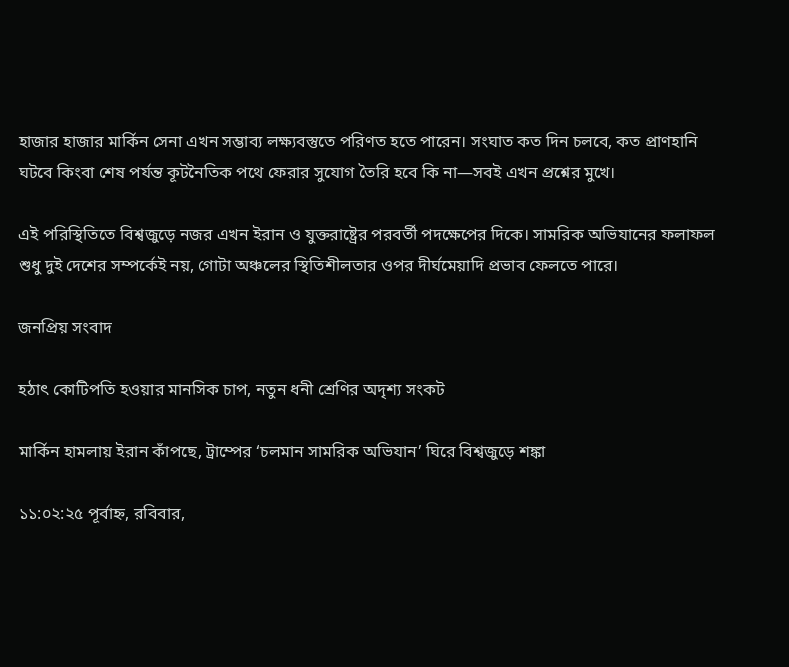হাজার হাজার মার্কিন সেনা এখন সম্ভাব্য লক্ষ্যবস্তুতে পরিণত হতে পারেন। সংঘাত কত দিন চলবে, কত প্রাণহানি ঘটবে কিংবা শেষ পর্যন্ত কূটনৈতিক পথে ফেরার সুযোগ তৈরি হবে কি না—সবই এখন প্রশ্নের মুখে।

এই পরিস্থিতিতে বিশ্বজুড়ে নজর এখন ইরান ও যুক্তরাষ্ট্রের পরবর্তী পদক্ষেপের দিকে। সামরিক অভিযানের ফলাফল শুধু দুই দেশের সম্পর্কেই নয়, গোটা অঞ্চলের স্থিতিশীলতার ওপর দীর্ঘমেয়াদি প্রভাব ফেলতে পারে।

জনপ্রিয় সংবাদ

হঠাৎ কোটিপতি হওয়ার মানসিক চাপ, নতুন ধনী শ্রেণির অদৃশ্য সংকট

মার্কিন হামলায় ইরান কাঁপছে, ট্রাম্পের ‘চলমান সামরিক অভিযান’ ঘিরে বিশ্বজুড়ে শঙ্কা

১১:০২:২৫ পূর্বাহ্ন, রবিবার,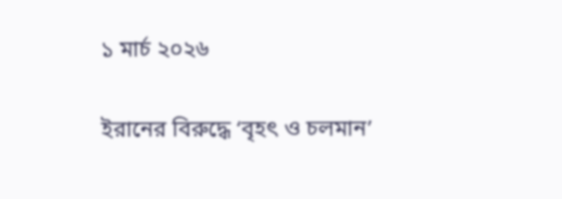১ মার্চ ২০২৬

ইরানের বিরুদ্ধে ‘বৃহৎ ও চলমান’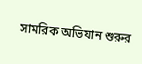সামরিক অভিযান শুরুর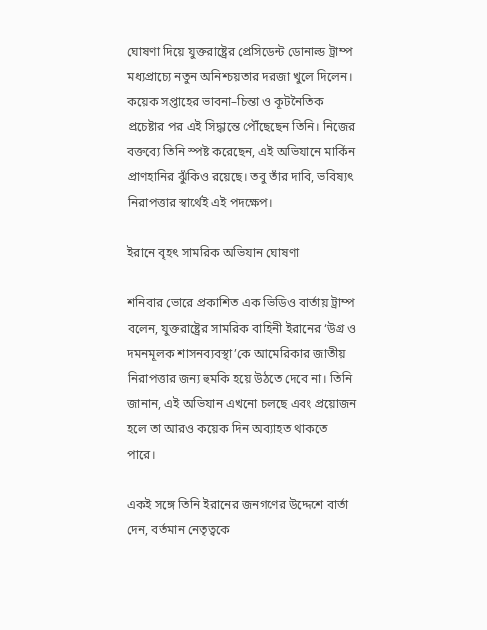ঘোষণা দিয়ে যুক্তরাষ্ট্রের প্রেসিডেন্ট ডোনাল্ড ট্রাম্প মধ্যপ্রাচ্যে নতুন অনিশ্চয়তার দরজা খুলে দিলেন। কয়েক সপ্তাহের ভাবনা–চিন্তা ও কূটনৈতিক প্রচেষ্টার পর এই সিদ্ধান্তে পৌঁছেছেন তিনি। নিজের বক্তব্যে তিনি স্পষ্ট করেছেন, এই অভিযানে মার্কিন প্রাণহানির ঝুঁকিও রয়েছে। তবু তাঁর দাবি, ভবিষ্যৎ নিরাপত্তার স্বার্থেই এই পদক্ষেপ।

ইরানে বৃহৎ সামরিক অভিযান ঘোষণা

শনিবার ভোরে প্রকাশিত এক ভিডিও বার্তায় ট্রাম্প বলেন, যুক্তরাষ্ট্রের সামরিক বাহিনী ইরানের ‘উগ্র ও দমনমূলক শাসনব্যবস্থা’কে আমেরিকার জাতীয় নিরাপত্তার জন্য হুমকি হয়ে উঠতে দেবে না। তিনি জানান, এই অভিযান এখনো চলছে এবং প্রয়োজন হলে তা আরও কয়েক দিন অব্যাহত থাকতে পারে।

একই সঙ্গে তিনি ইরানের জনগণের উদ্দেশে বার্তা দেন, বর্তমান নেতৃত্বকে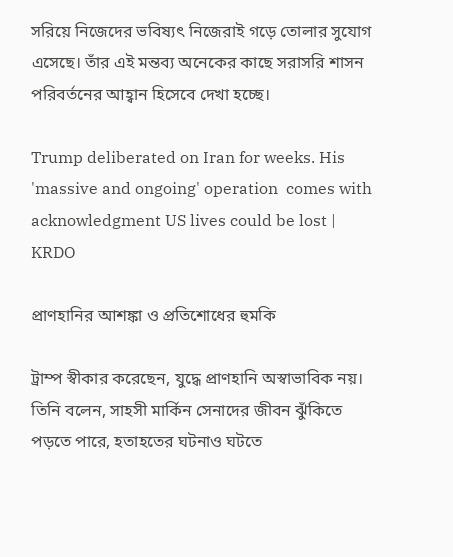সরিয়ে নিজেদের ভবিষ্যৎ নিজেরাই গড়ে তোলার সুযোগ এসেছে। তাঁর এই মন্তব্য অনেকের কাছে সরাসরি শাসন পরিবর্তনের আহ্বান হিসেবে দেখা হচ্ছে।

Trump deliberated on Iran for weeks. His 'massive and ongoing' operation  comes with acknowledgment US lives could be lost | KRDO

প্রাণহানির আশঙ্কা ও প্রতিশোধের হুমকি

ট্রাম্প স্বীকার করেছেন, যুদ্ধে প্রাণহানি অস্বাভাবিক নয়। তিনি বলেন, সাহসী মার্কিন সেনাদের জীবন ঝুঁকিতে পড়তে পারে, হতাহতের ঘটনাও ঘটতে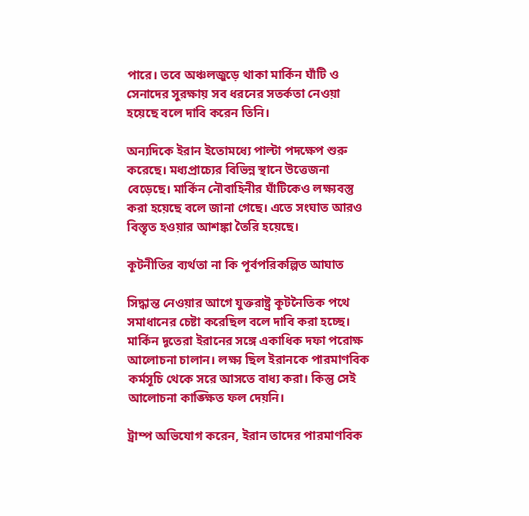পারে। তবে অঞ্চলজুড়ে থাকা মার্কিন ঘাঁটি ও সেনাদের সুরক্ষায় সব ধরনের সতর্কতা নেওয়া হয়েছে বলে দাবি করেন তিনি।

অন্যদিকে ইরান ইতোমধ্যে পাল্টা পদক্ষেপ শুরু করেছে। মধ্যপ্রাচ্যের বিভিন্ন স্থানে উত্তেজনা বেড়েছে। মার্কিন নৌবাহিনীর ঘাঁটিকেও লক্ষ্যবস্তু করা হয়েছে বলে জানা গেছে। এতে সংঘাত আরও বিস্তৃত হওয়ার আশঙ্কা তৈরি হয়েছে।

কূটনীতির ব্যর্থতা না কি পূর্বপরিকল্পিত আঘাত

সিদ্ধান্ত নেওয়ার আগে যুক্তরাষ্ট্র কূটনৈতিক পথে সমাধানের চেষ্টা করেছিল বলে দাবি করা হচ্ছে। মার্কিন দূতেরা ইরানের সঙ্গে একাধিক দফা পরোক্ষ আলোচনা চালান। লক্ষ্য ছিল ইরানকে পারমাণবিক কর্মসূচি থেকে সরে আসতে বাধ্য করা। কিন্তু সেই আলোচনা কাঙ্ক্ষিত ফল দেয়নি।

ট্রাম্প অভিযোগ করেন, ইরান তাদের পারমাণবিক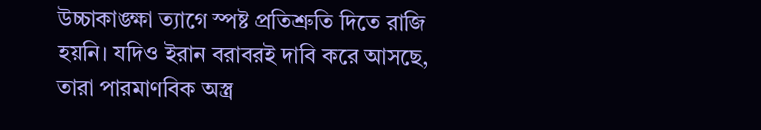উচ্চাকাঙ্ক্ষা ত্যাগে স্পষ্ট প্রতিশ্রুতি দিতে রাজি হয়নি। যদিও ইরান বরাবরই দাবি করে আসছে, তারা পারমাণবিক অস্ত্র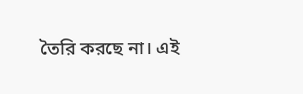তৈরি করছে না। এই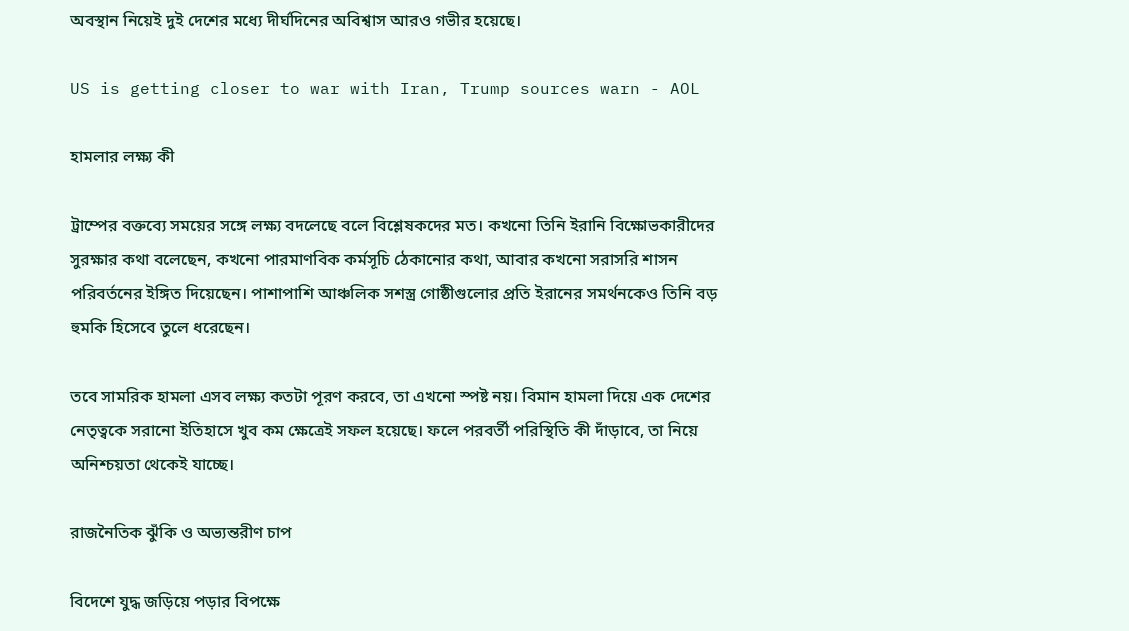অবস্থান নিয়েই দুই দেশের মধ্যে দীর্ঘদিনের অবিশ্বাস আরও গভীর হয়েছে।

US is getting closer to war with Iran, Trump sources warn - AOL

হামলার লক্ষ্য কী

ট্রাম্পের বক্তব্যে সময়ের সঙ্গে লক্ষ্য বদলেছে বলে বিশ্লেষকদের মত। কখনো তিনি ইরানি বিক্ষোভকারীদের সুরক্ষার কথা বলেছেন, কখনো পারমাণবিক কর্মসূচি ঠেকানোর কথা, আবার কখনো সরাসরি শাসন পরিবর্তনের ইঙ্গিত দিয়েছেন। পাশাপাশি আঞ্চলিক সশস্ত্র গোষ্ঠীগুলোর প্রতি ইরানের সমর্থনকেও তিনি বড় হুমকি হিসেবে তুলে ধরেছেন।

তবে সামরিক হামলা এসব লক্ষ্য কতটা পূরণ করবে, তা এখনো স্পষ্ট নয়। বিমান হামলা দিয়ে এক দেশের নেতৃত্বকে সরানো ইতিহাসে খুব কম ক্ষেত্রেই সফল হয়েছে। ফলে পরবর্তী পরিস্থিতি কী দাঁড়াবে, তা নিয়ে অনিশ্চয়তা থেকেই যাচ্ছে।

রাজনৈতিক ঝুঁকি ও অভ্যন্তরীণ চাপ

বিদেশে যুদ্ধ জড়িয়ে পড়ার বিপক্ষে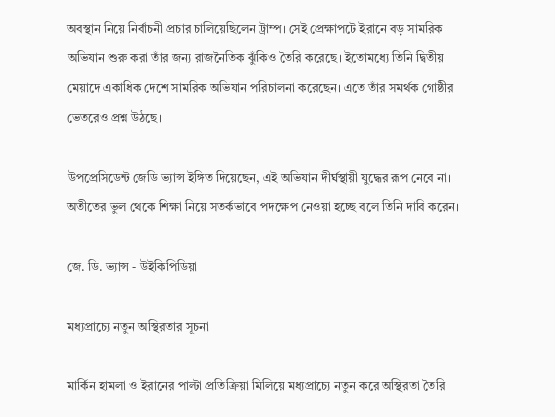অবস্থান নিয়ে নির্বাচনী প্রচার চালিয়েছিলেন ট্রাম্প। সেই প্রেক্ষাপটে ইরানে বড় সামরিক অভিযান শুরু করা তাঁর জন্য রাজনৈতিক ঝুঁকিও তৈরি করেছে। ইতোমধ্যে তিনি দ্বিতীয় মেয়াদে একাধিক দেশে সামরিক অভিযান পরিচালনা করেছেন। এতে তাঁর সমর্থক গোষ্ঠীর ভেতরেও প্রশ্ন উঠছে।

উপপ্রেসিডেন্ট জেডি ভ্যান্স ইঙ্গিত দিয়েছেন, এই অভিযান দীর্ঘস্থায়ী যুদ্ধের রূপ নেবে না। অতীতের ভুল থেকে শিক্ষা নিয়ে সতর্কভাবে পদক্ষেপ নেওয়া হচ্ছে বলে তিনি দাবি করেন।

জে. ডি. ভ্যান্স - উইকিপিডিয়া

মধ্যপ্রাচ্যে নতুন অস্থিরতার সূচনা

মার্কিন হামলা ও ইরানের পাল্টা প্রতিক্রিয়া মিলিয়ে মধ্যপ্রাচ্যে নতুন করে অস্থিরতা তৈরি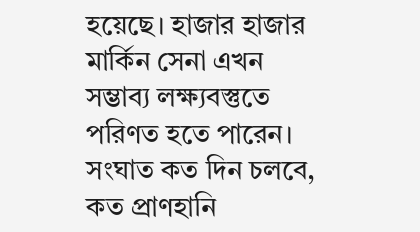হয়েছে। হাজার হাজার মার্কিন সেনা এখন সম্ভাব্য লক্ষ্যবস্তুতে পরিণত হতে পারেন। সংঘাত কত দিন চলবে, কত প্রাণহানি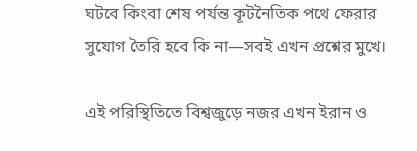ঘটবে কিংবা শেষ পর্যন্ত কূটনৈতিক পথে ফেরার সুযোগ তৈরি হবে কি না—সবই এখন প্রশ্নের মুখে।

এই পরিস্থিতিতে বিশ্বজুড়ে নজর এখন ইরান ও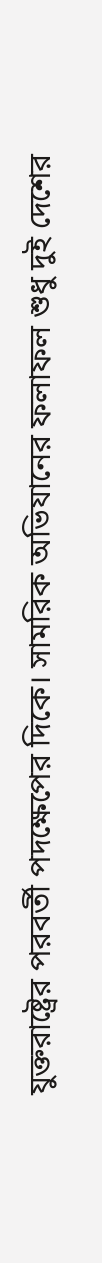যুক্তরাষ্ট্রের পরবর্তী পদক্ষেপের দিকে। সামরিক অভিযানের ফলাফল শুধু দুই দেশের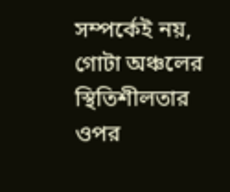সম্পর্কেই নয়, গোটা অঞ্চলের স্থিতিশীলতার ওপর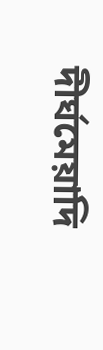দীর্ঘমেয়াদি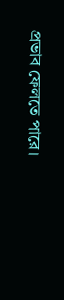প্রভাব ফেলতে পারে।